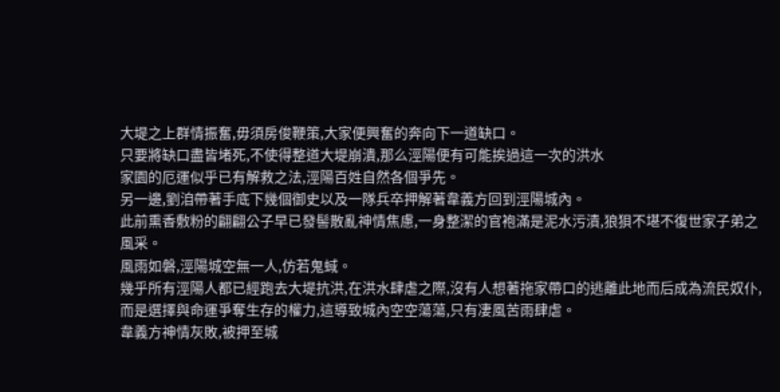大堤之上群情振奮,毋須房俊鞭策,大家便興奮的奔向下一道缺口。
只要將缺口盡皆堵死,不使得整道大堤崩潰,那么涇陽便有可能挨過這一次的洪水
家園的厄運似乎已有解救之法,涇陽百姓自然各個爭先。
另一邊,劉洎帶著手底下幾個御史以及一隊兵卒押解著韋義方回到涇陽城內。
此前熏香敷粉的翩翩公子早已發髻散亂神情焦慮,一身整潔的官袍滿是泥水污漬,狼狽不堪不復世家子弟之風采。
風雨如磐,涇陽城空無一人,仿若鬼蜮。
幾乎所有涇陽人都已經跑去大堤抗洪,在洪水肆虐之際,沒有人想著拖家帶口的逃離此地而后成為流民奴仆,而是選擇與命運爭奪生存的權力,這導致城內空空蕩蕩,只有凄風苦雨肆虐。
韋義方神情灰敗,被押至城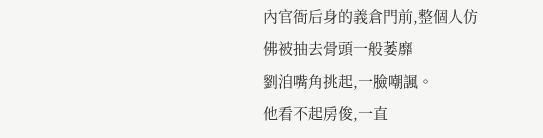內官衙后身的義倉門前,整個人仿佛被抽去骨頭一般萎靡
劉洎嘴角挑起,一臉嘲諷。
他看不起房俊,一直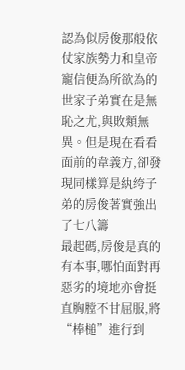認為似房俊那般依仗家族勢力和皇帝寵信便為所欲為的世家子弟實在是無恥之尤,與敗類無異。但是現在看看面前的韋義方,卻發現同樣算是紈绔子弟的房俊著實強出了七八籌
最起碼,房俊是真的有本事,哪怕面對再惡劣的境地亦會挺直胸膛不甘屈服,將“棒槌”進行到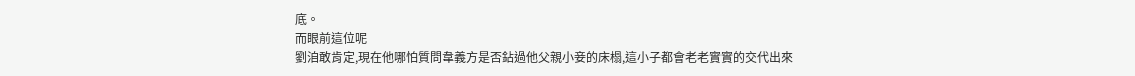底。
而眼前這位呢
劉洎敢肯定,現在他哪怕質問韋義方是否鉆過他父親小妾的床榻,這小子都會老老實實的交代出來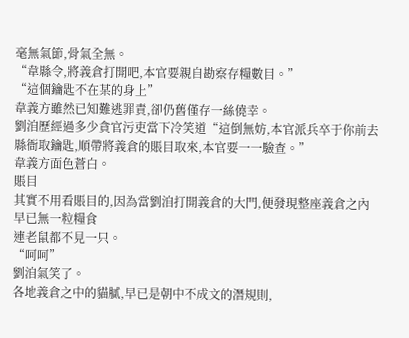毫無氣節,骨氣全無。
“韋縣令,將義倉打開吧,本官要親自勘察存糧數目。”
“這個鑰匙不在某的身上”
韋義方雖然已知難逃罪責,卻仍舊僅存一絲僥幸。
劉洎歷經過多少貪官污吏當下冷笑道“這倒無妨,本官派兵卒于你前去縣衙取鑰匙,順帶將義倉的賬目取來,本官要一一驗查。”
韋義方面色蒼白。
賬目
其實不用看賬目的,因為當劉洎打開義倉的大門,便發現整座義倉之內早已無一粒糧食
連老鼠都不見一只。
“呵呵”
劉洎氣笑了。
各地義倉之中的貓膩,早已是朝中不成文的潛規則,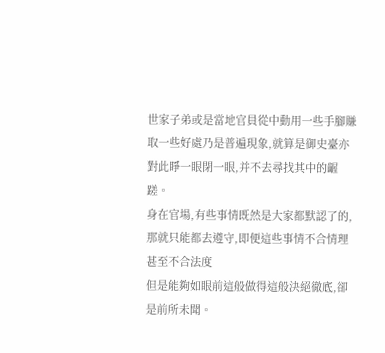世家子弟或是當地官員從中動用一些手腳賺取一些好處乃是普遍現象,就算是御史臺亦對此睜一眼閉一眼,并不去尋找其中的齷蹉。
身在官場,有些事情既然是大家都默認了的,那就只能都去遵守,即便這些事情不合情理甚至不合法度
但是能夠如眼前這般做得這般決絕徹底,卻是前所未聞。